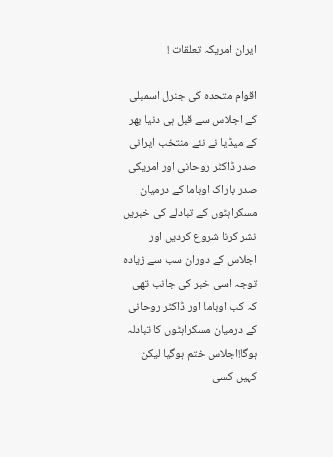ایران امریکہ تعلقات !

اقوام متحدہ کی جنرل اسمبلی کے اجلاس سے قبل ہی دنیا بھر کے میڈیا نے نئے منتخب ایرانی صدر ڈاکٹر روحانی اور امریکی صدر باراک اوباما کے درمیان مسکراہٹوں کے تبادلے کی خبریں نشر کرنا شروع کردیں اور اجلاس کے دوران سب سے زیادہ توجہ اسی خبر کی جانب تھی کہ کب اوباما اور ڈاکٹر روحانی کے درمیان مسکراہٹوں کا تبادلہ ہوگا!اجلاس ختم ہوگیا لیکن کہیں کسی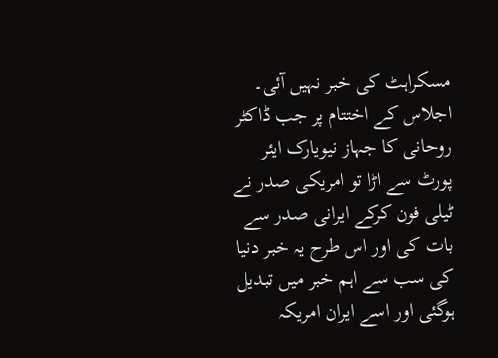مسکراہٹ کی خبر نہیں آئی۔ اجلاس کے اختتام پر جب ڈاکٹر روحانی کا جہاز نیویارک ایئر پورٹ سے اڑا تو امریکی صدر نے ٹیلی فون کرکے ایرانی صدر سے بات کی اور اس طرح یہ خبر دنیا کی سب سے اہم خبر میں تبدیل ہوگئی اور اسے ایران امریکہ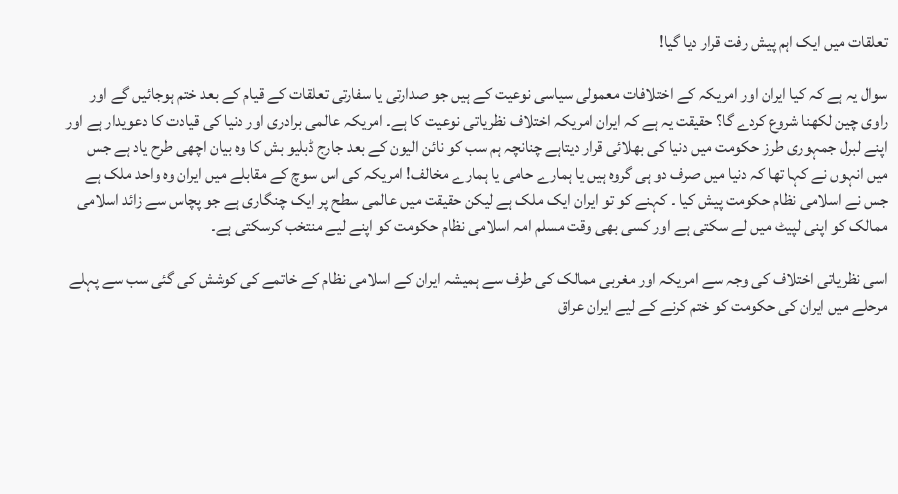تعلقات میں ایک اہم پیش رفت قرار دیا گیا!

سوال یہ ہے کہ کیا ایران اور امریکہ کے اختلافات معمولی سیاسی نوعیت کے ہیں جو صدارتی یا سفارتی تعلقات کے قیام کے بعد ختم ہوجائیں گے اور راوی چین لکھنا شروع کردے گا؟ حقیقت یہ ہے کہ ایران امریکہ اختلاف نظریاتی نوعیت کا ہے۔ امریکہ عالمی برادری اور دنیا کی قیادت کا دعویدار ہے اور اپنے لبرل جمہوری طرز حکومت میں دنیا کی بھلائی قرار دیتاہے چنانچہ ہم سب کو نائن الیون کے بعد جارج ڈبلیو بش کا وہ بیان اچھی طرح یاد ہے جس میں انہوں نے کہا تھا کہ دنیا میں صرف دو ہی گروہ ہیں یا ہمارے حامی یا ہمارے مخالف! امریکہ کی اس سوچ کے مقابلے میں ایران وہ واحد ملک ہے جس نے اسلامی نظام حکومت پیش کیا ۔ کہنے کو تو ایران ایک ملک ہے لیکن حقیقت میں عالمی سطح پر ایک چنگاری ہے جو پچاس سے زائد اسلامی ممالک کو اپنی لپیٹ میں لے سکتی ہے اور کسی بھی وقت مسلم امہ اسلامی نظام حکومت کو اپنے لیے منتخب کرسکتی ہے۔

اسی نظریاتی اختلاف کی وجہ سے امریکہ اور مغربی ممالک کی طرف سے ہمیشہ ایران کے اسلامی نظام کے خاتمے کی کوشش کی گئی سب سے پہلے مرحلے میں ایران کی حکومت کو ختم کرنے کے لیے ایران عراق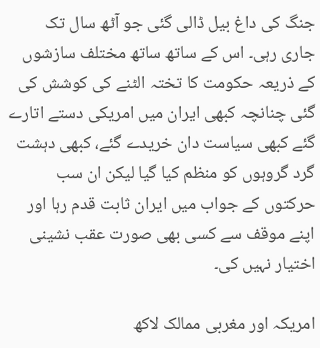جنگ کی داغ بیل ڈالی گئی جو آٹھ سال تک جاری رہی۔ اس کے ساتھ ساتھ مختلف سازشوں کے ذریعہ حکومت کا تختہ الٹنے کی کوشش کی گئی چنانچہ کبھی ایران میں امریکی دستے اتارے گئے کبھی سیاست دان خریدے گئے، کبھی دہشت گرد گروہوں کو منظم کیا گیا لیکن ان سب حرکتوں کے جواب میں ایران ثابت قدم رہا اور اپنے موقف سے کسی بھی صورت عقب نشینی اختیار نہیں کی۔

امریکہ اور مغربی ممالک لاکھ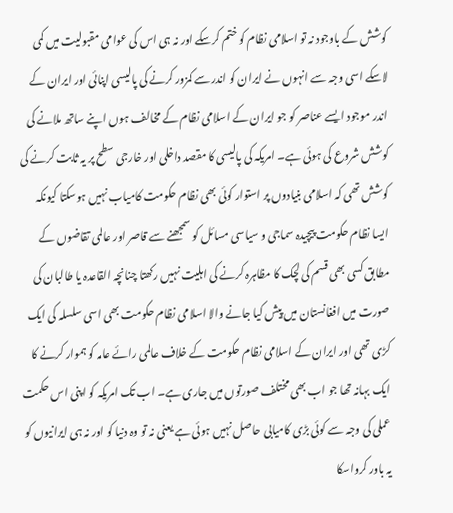کوشش کے باوجود نہ تو اسلامی نظام کو ختم کرسکے اور نہ ہی اس کی عوامی مقبولیت میں کمی لاسکے اسی وجہ سے انہوں نے ایران کو اندر سے کمزور کرنے کی پالیسی اپنائی اور ایران کے اندر موجود ایسے عناصر کو جو ایران کے اسلامی نظام کے مخالف ہوں اپنے ساتھ ملانے کی کوشش شروع کی ہوئی ہے۔ امریکہ کی پالیسی کا مقصد داخلی اور خارجی سطح پر یہ ثابت کرنے کی کوشش تھی کہ اسلامی بنیادوں پر استوار کوئی بھی نظام حکومت کامیاب نہیں ہوسکتا کیونکہ ایسا نظام حکومت پیچیدہ سماجی و سیاسی مسائل کو سمجھنے سے قاصر اور عالمی تقاضوں کے مطابق کسی بھی قسم کی لچک کا مظاہرہ کرنے کی اہلیت نہیں رکھتا چنانچہ القاعدہ یا طالبان کی صورت میں افغانستان میں پیش کیا جانے والا اسلامی نظام حکومت بھی اسی سلسلہ کی ایک کڑی تھی اور ایران کے اسلامی نظام حکومت کے خلاف عالمی رائے عامہ کو ہموار کرنے کا ایک بہانہ تھا جو اب بھی مختلف صورتوں میں جاری ہے۔ اب تک امریکہ کو اپنی اس حکمت عملی کی وجہ سے کوئی بڑی کامیابی حاصل نہیں ہوئی ہے یعنی نہ تو وہ دنیا کو اور نہ ہی ایرانیوں کو یہ باور کرواسکا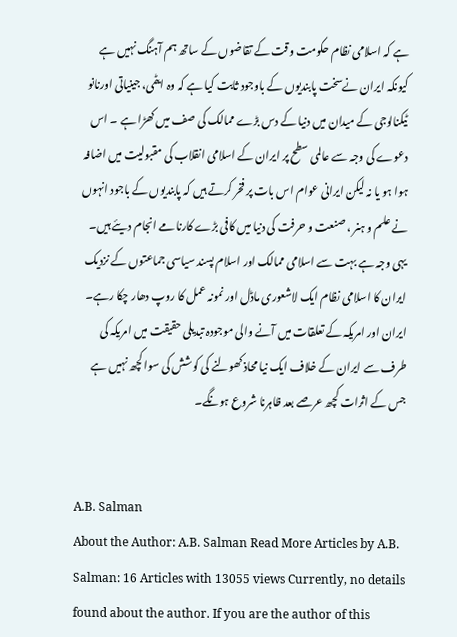ہے کہ اسلامی نظام حکومت وقت کے تقاضوں کے ساتھ ہم آہنگ نہیں ہے کیونکہ ایران نےسخت پابندیوں کے باوجود ثابت کیا ہے کہ وہ ایٹمی، جینیاتی اورنانو ٹیکنالوجی کے میدان میں دنیا کے دس بڑے ممالک کی صف میں کھڑا ہے ۔ اس دعوے کی وجہ سے عالمی سطح پر ایران کے اسلامی انقلاب کی مقبولیت میں اضافہ ہوا ہو یا نہ لیکن ایرانی عوام اس بات پر فخر کرتے ہیں کہ پابندیوں کے باجود انہوں نے علم و ہنر ، صنعت و حرفت کی دنیا میں کافی بڑے کارنامے انجام دیئے ہیں۔ یہی وجہ ہے بہت سے اسلامی ممالک اور اسلام پسند سیاسی جماعتوں کے نزدیک ایران کا اسلامی نظام ایک لاشعوری ماڈل اور نمونہ عمل کا روپ دھار چکا رہے۔ ایران اور امریکہ کے تعلقات میں آنے والی موجودہ تبدیلی حقیقت میں امریکہ کی طرف سے ایران کے خلاف ایک نیا محاذ کھولنے کی کوشش کی سوا کچھ نہیں ہے جس کے اثرات کچھ عرصے بعد ظاہرنا شروع ہونگے۔


A.B. Salman
About the Author: A.B. Salman Read More Articles by A.B. Salman: 16 Articles with 13055 views Currently, no details found about the author. If you are the author of this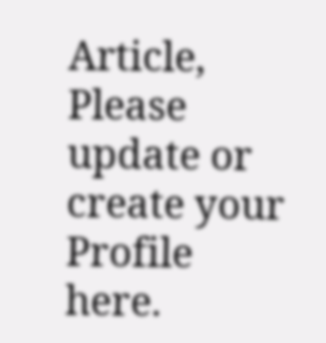Article, Please update or create your Profile here.